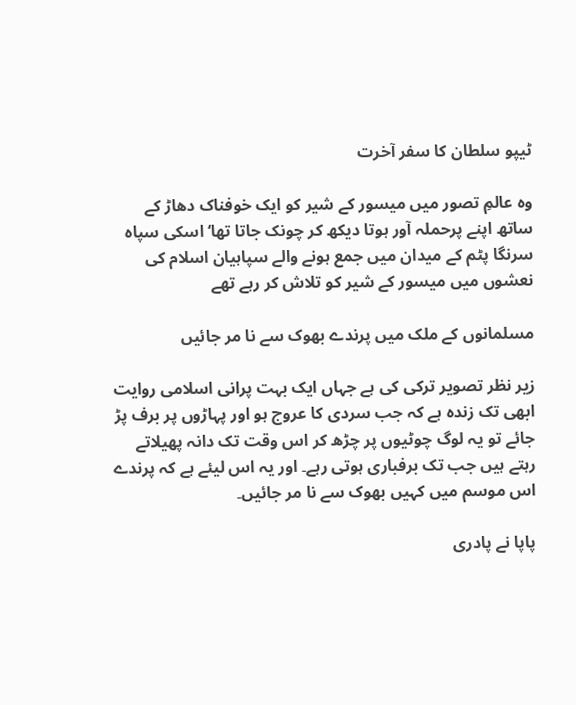ٹیپو سلطان کا سفر آخرت

وہ عالمِ تصور میں میسور کے شیر کو ایک خوفناک دھاڑ کے ساتھ اپنے پرحملہ آور ہوتا دیکھ کر چونک جاتا تھا‘ اسکی سپاہ سرنگا پٹم کے میدان میں جمع ہونے والے سپاہیان اسلام کی نعشوں میں میسور کے شیر کو تلاش کر رہے تھے

مسلمانوں کے ملک میں پرندے بھوک سے نا مر جائیں

زیر نظر تصویر ترکی کی ہے جہاں ایک بہت پرانی اسلامی روایت ابھی تک زندہ ہے کہ جب سردی کا عروج ہو اور پہاڑوں پر برف پڑ جائے تو یہ لوگ چوٹیوں پر چڑھ کر اس وقت تک دانہ پھیلاتے رہتے ہیں جب تک برفباری ہوتی رہے۔ اور یہ اس لیئے ہے کہ پرندے اس موسم میں کہیں بھوک سے نا مر جائیں۔

پاپا نے پادری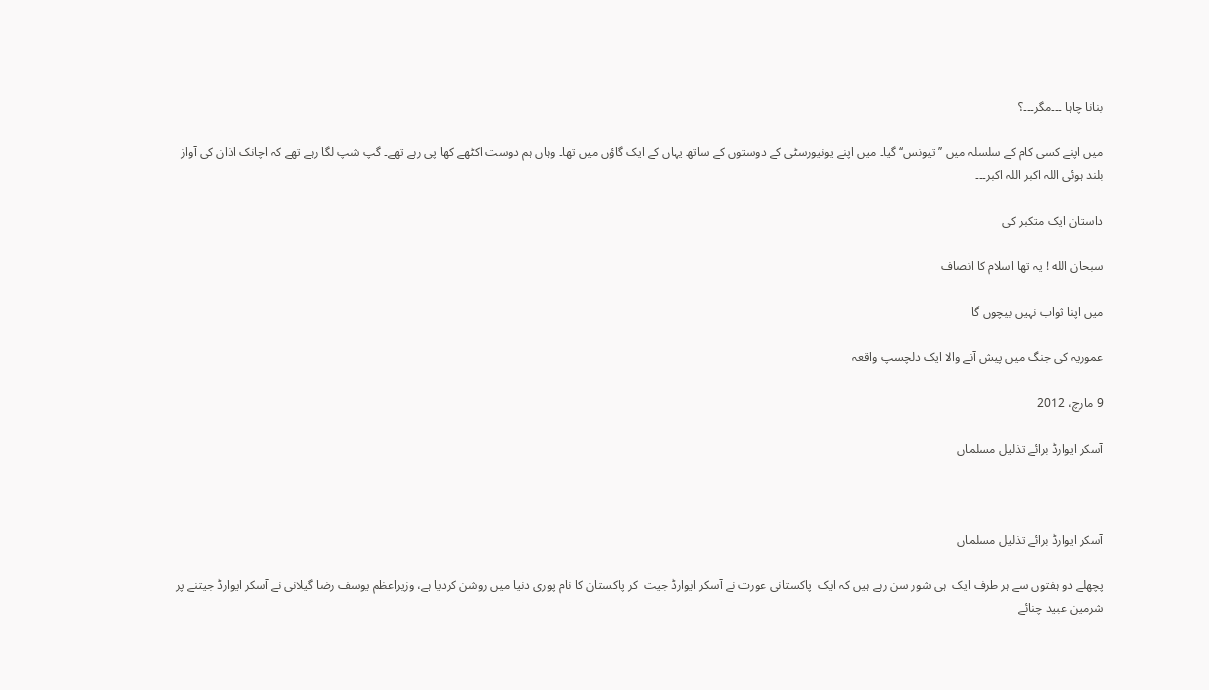بنانا چاہا ۔۔۔مگر۔۔۔؟

میں اپنے کسی کام کے سلسلہ میں ’’تیونس‘‘ گیا۔ میں اپنے یونیورسٹی کے دوستوں کے ساتھ یہاں کے ایک گاؤں میں تھا۔ وہاں ہم دوست اکٹھے کھا پی رہے تھے۔ گپ شپ لگا رہے تھے کہ اچانک اذان کی آواز بلند ہوئی اللہ اکبر اللہ اکبر۔۔۔

داستان ایک متکبر کی

سبحان الله ! یہ تھا اسلام کا انصاف

میں اپنا ثواب نہیں بیچوں گا

عموریہ کی جنگ میں پیش آنے والا ایک دلچسپ واقعہ

9 مارچ، 2012

آسکر ایوارڈ برائے تذلیل مسلماں



آسکر ایوارڈ برائے تذلیل مسلماں

پچھلے دو ہفتوں سے ہر طرف ایک  ہی شور سن رہے ہیں کہ ایک  پاکستانی عورت نے آسکر ایوارڈ جیت  کر پاکستان کا نام پوری دنیا میں روشن کردیا ہے، وزیراعظم یوسف رضا گیلانی نے آسکر ایوارڈ جیتنے پر شرمین عبید چنائے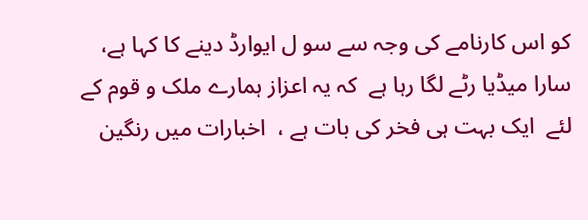کو اس کارنامے کی وجہ سے سو ل ایوارڈ دینے کا کہا ہے، سارا میڈیا رٹے لگا رہا ہے  کہ یہ اعزاز ہمارے ملک و قوم کے لئے  ایک بہت ہی فخر کی بات ہے ،  اخبارات میں رنگین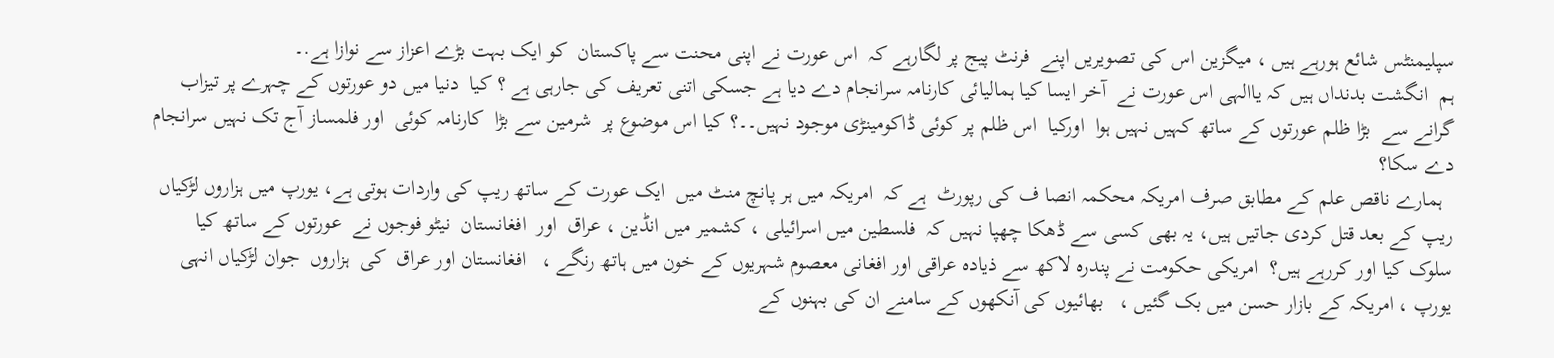سپلیمنٹس شائع ہورہے ہیں ، میگزین اس کی تصویریں اپنے  فرنٹ پیج پر لگارہے کہ  اس عورت نے اپنی محنت سے پاکستان  کو ایک بہت بڑے اعزاز سے نوازا ہے.۔
ہم  انگشت بدنداں ہیں کہ یاالہی اس عورت نے  آخر ایسا کیا ہمالیائی کارنامہ سرانجام دے دیا ہے جسکی اتنی تعریف کی جارہی ہے ؟ کیا  دنیا میں دو عورتوں کے چہرے پر تیزاب  گرانے سے  بڑا ظلم عورتوں کے ساتھ کہیں نہیں ہوا  اورکیا  اس ظلم پر کوئی ڈاکومینڑی موجود نہیں۔۔؟ کیا اس موضوع پر  شرمین سے بڑا  کارنامہ کوئی  اور فلمساز آج تک نہیں سرانجام دے سکا؟
  ہمارے ناقص علم کے مطابق صرف امریکہ محکمہ انصا ف کی رپورٹ  ہے کہ  امریکہ میں ہر پانچ منٹ میں  ایک عورت کے ساتھ ریپ کی واردات ہوتی ہے، یورپ میں ہزاروں لڑکیاں ریپ کے بعد قتل کردی جاتیں ہیں، یہ بھی کسی سے ڈھکا چھپا نہیں کہ  فلسطین میں اسرائیلی ، کشمیر میں انڈین ، عراق  اور  افغانستان  نیٹو فوجوں نے  عورتوں کے ساتھ کیا  سلوک کیا اور کررہے ہیں؟  امریکی حکومت نے پندرہ لاکھ سے ذیادہ عراقی اور افغانی معصوم شہریوں کے خون میں ہاتھ رنگے ،   افغانستان اور عراق  کی  ہزاروں  جوان لڑکیاں انہی یورپ ، امریکہ کے بازار حسن میں بک گئیں ،   بھائیوں کی آنکھوں کے سامنے ان کی بہنوں کے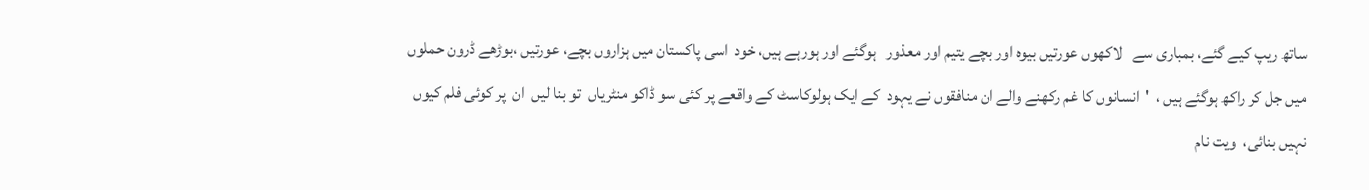ساتھ ریپ کیے گئے، بمباری سے   لاکھوں عورتیں بیوہ اور بچے یتیم اور معذور   ہوگئے اور ہورہے ہیں، خود  اسی پاکستان میں ہزاروں بچے، عورتیں ،بوڑھے ڈرون حملوں میں جل کر راکھ ہوگئے ہیں ،  'انسانوں کا غم رکھنے والے ان منافقوں نے یہود  کے ایک ہولوکاسٹ کے واقعے پر کئی سو ڈاکو منٹریاں  تو بنا لیں  ان  پر کوئی فلم کیوں نہیں بنائی،  ویت نام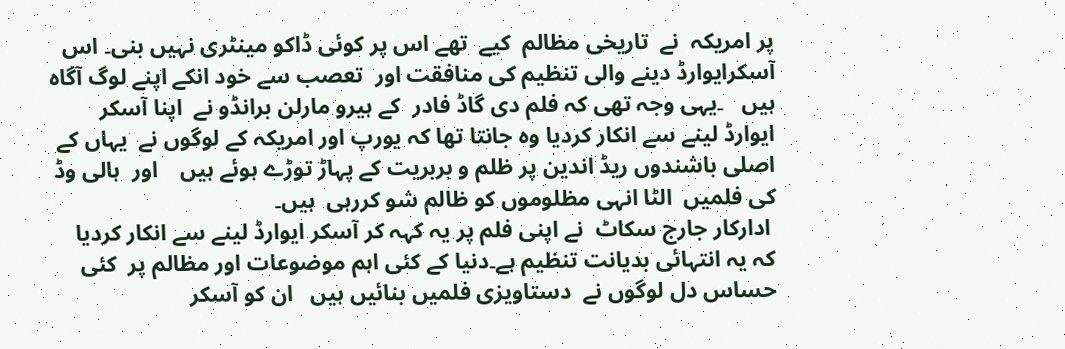پر امریکہ  نے  تاریخی مظالم  کیے  تھے اس پر کوئی ڈاکو مینٹری نہیں بنی۔ اس آسکرایوارڈ دینے والی تنظیم کی منافقت اور  تعصب سے خود انکے اپنے لوگ آگاہ ہیں   ۔یہی وجہ تھی کہ فلم دی گاڈ فادر  کے ہیرو مارلن برانڈو نے  اپنا آسکر ایوارڈ لینے سے انکار کردیا وہ جانتا تھا کہ یورپ اور امریکہ کے لوگوں نے  یہاں کے اصلی باشندوں ریڈ اندین پر ظلم و بربریت کے پہاڑ توڑے ہوئے ہیں    اور  ہالی وڈ کی فلمیں  الٹا انہی مظلوموں کو ظالم شو کررہی  ہیں۔
 ادارکار جارج سکاٹ  نے اپنی فلم پر یہ کہہ کر آسکر ایوارڈ لینے سے انکار کردیا کہ یہ انتہائی بدیانت تنظیم ہے۔دنیا کے کئی اہم موضوعات اور مظالم پر  کئی  حساس دل لوگوں نے  دستاویزی فلمیں بنائیں ہیں   ان کو آسکر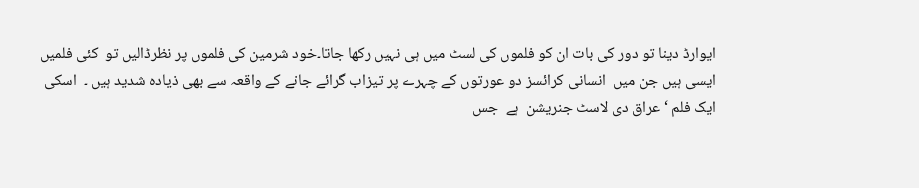ایوارڈ دینا تو دور کی بات ان کو فلموں کی لسٹ میں ہی نہیں رکھا جاتا۔خود شرمین کی فلموں پر نظرڈالیں تو  کئی فلمیں ایسی ہیں جن میں  انسانی کرائسز دو عورتوں کے چہرے پر تیزاب گرائے جانے کے واقعہ سے بھی ذیادہ شدید ہیں ۔  اسکی ایک فلم ‘ عراق دی لاسٹ جنریشن  ہے  جس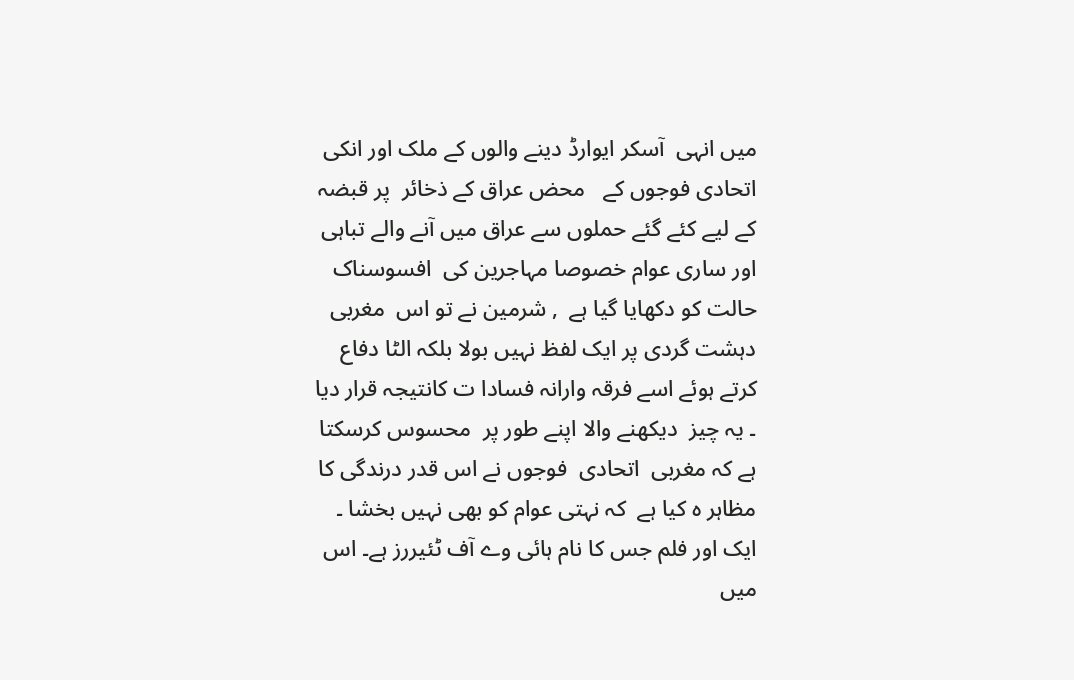میں انہی  آسکر ایوارڈ دینے والوں کے ملک اور انکی   اتحادی فوجوں کے   محض عراق کے ذخائر  پر قبضہ کے لیے کئے گئے حملوں سے عراق میں آنے والے تباہی  اور ساری عوام خصوصا مہاجرین کی  افسوسناک حالت کو دکھایا گیا ہے  , شرمین نے تو اس  مغربی دہشت گردی پر ایک لفظ نہیں بولا بلکہ الٹا دفاع کرتے ہوئے اسے فرقہ وارانہ فسادا ت کانتیجہ قرار دیا ۔ یہ چیز  دیکھنے والا اپنے طور پر  محسوس کرسکتا ہے کہ مغربی  اتحادی  فوجوں نے اس قدر درندگی کا مظاہر ہ کیا ہے  کہ نہتی عوام کو بھی نہیں بخشا ۔  ایک اور فلم جس کا نام ہائی وے آف ٹئیررز ہے۔ اس میں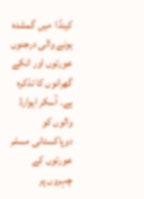کینڈا  میں گمشدہ ہونے والی درجنوں عورتوں اور انکے گھرانوں کا تذکرہ ہے۔ آسکر ایوارڈ والوں کو دوپاکستانی مسلم عورتوں کے چہروں پر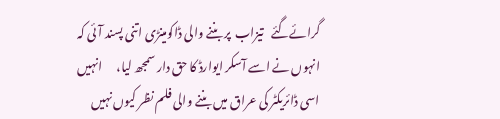گرائےگئے   تیزاب  پر بننے والی ڈاکومینڑی اتنی پسند آئی کہ انہوں نے اسے آسکر ایوارڈ کا حق دار سمجھ لیا،      انہیں  اسی ڈائریکٹر کی عراق میں بننے والی فلم نظر کیوں نہیں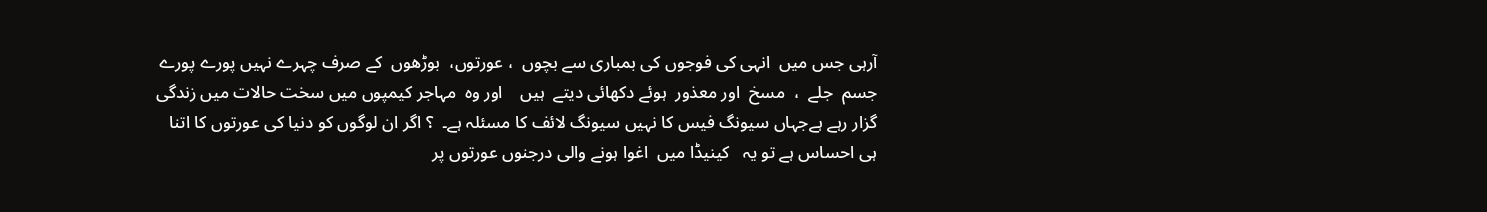آرہی جس میں  انہی کی فوجوں کی بمباری سے بچوں  ، عورتوں،  بوڑھوں  کے صرف چہرے نہیں پورے پورے جسم  جلے  ،  مسخ  اور معذور  ہوئے دکھائی دیتے  ہیں    اور وہ  مہاجر کیمپوں میں سخت حالات میں زندگی گزار رہے ہےجہاں سیونگ فیس کا نہیں سیونگ لائف کا مسئلہ ہے۔  ؟ اگر ان لوگوں کو دنیا کی عورتوں کا اتنا ہی احساس ہے تو یہ   کینیڈا میں  اغوا ہونے والی درجنوں عورتوں پر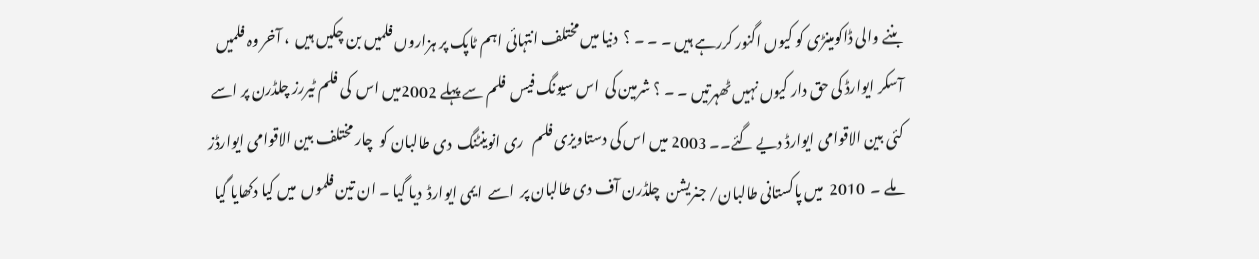بننے والی ڈاکومینڑی کو کیوں اگنور کررہے ہیں ۔ ۔ ۔ ؟  دنیا میں مختلف انتہائی اہم ٹاپک پر ہزاروں فلمیں بن چکیں ہیں  ، آخر وہ فلمیں آسکر ایوارڈ کی حق دار کیوں نہیں ٹھہرتیں ۔ ۔ ؟ شرمین کی  اس سیونگ فیس  فلم سے پہلے 2002میں اس  کی فلم ٹیررز چلڈرن پر اسے  کئی بین الاقوامی ایوارڈ دیے گئے۔۔ 2003 میں اس کی دستاویزی فلم   ری انوینٹنگ  دی طالبان کو  چار مختلف بین الاقوامی ایوارڈز ملے ۔  2010  میں پاکستانی طالبان/ جنریشن  چلڈرن آف دی طالبان پر  اسے  ایمی ایوارڈ  دیا گیا ۔ ان تین فلموں  میں کیا دکھایا گیا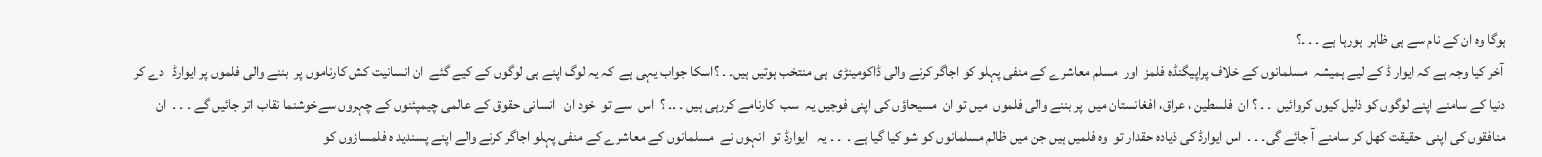ہوگا وہ ان کے نام سے ہی ظاہر  ہورہا ہے ۔ ۔ ۔؟
 آخر کیا وجہ ہے کہ ایوار ڈ کے لیے ہمیشہ  مسلمانوں کے خلاف پراپیگنڈہ فلمز  اور  مسلم معاشرے کے منفی پہلو کو اجاگر کرنے والی ڈاکومینڑی  ہی منتخب ہوتیں ہیں۔ ۔ ؟اسکا جواب یہی ہے  کہ یہ لوگ اپنے ہی لوگوں کے کیے گئے  ان انسانیت کش کارناموں پر  بننے والی فلموں پر ایوارڈ   دے کر دنیا کے سامنے اپنے لوگوں کو ذلیل کیوں کروائیں  ۔ ۔ ؟ ان  فلسطین ، عراق، افغانستان میں  پر بننے والی فلموں  میں تو ان  مسیحاؤں کی اپنی فوجیں یہ  سب  کارنامے کررہی ہیں ۔ ۔۔ ؟  اس  سے تو  خود ان   انسانی حقوق کے عالمی چیمپئنوں کے چہروں سےخوشنما نقاب اتر جائیں گے ۔ ۔ ۔  ان منافقوں کی اپنی  حقیقت کھل کر سامنے آ جائے گی۔ ۔ ۔  اس ایوارڈ کی ذیادہ حقدار تو  وہ فلمیں ہیں جن میں ظالم مسلمانوں کو شو کیا گیا ہے ۔  ۔ ۔ یہ   ایوارڈ تو  انہوں نے  مسلمانوں کے معاشرے کے منفی پہلو اجاگر کرنے والے اپنے پسندید ہ فلمسازوں کو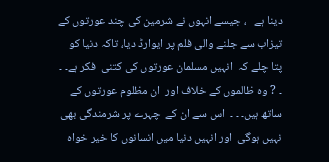دینا ہے   ، جیسے انہوں نے شرمین کی چند عورتوں کے تیزاب سے جلنے والی فلم پر ایوارڈ دیا، تاکہ دنیا کو پتا چلے کہ  انہیں مسلمان عورتوں کی کتنی  فکر ہے۔ ۔ ۔ ? وہ ظالموں کے خلاف اور  ان مظلوم عورتوں کے ساتھ ہیں۔ ۔ ۔  اس سے ان کے  چہرے پر شرمندگی بھی نہیں ہوگی  اور انہیں دنیا میں انسانوں کا خیر خواہ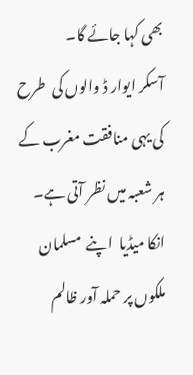بھی کہا جائے گا۔
آسکر ایوار ڈ والوں کی  طرح کی یہی منافقت مغرب کے ہر شعبہ میں نظر آتی ہے۔   انکا میڈیا  اپنے  مسلمان ملکوں پر حملہ آور ظالم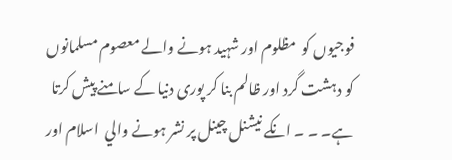فوجیوں کو  مظلوم اور شہید ہونے والے معصوم مسلمانوں کو دہشت گرد اور ظالم بنا کر پوری دنیا کے سامنے پیش کرتا ہے۔ ۔ ۔ انکے نيشنل چينل پر نشر ہونے والي  اسلام اور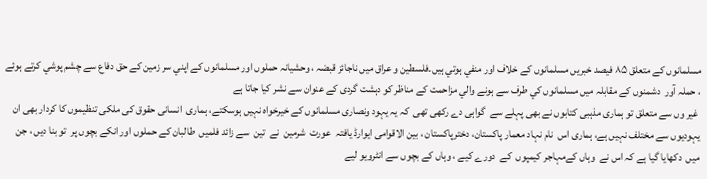مسلمانوں كے متعلق ۸۵ فيصد خبريں مسلمانوں كے خلاف اور منفي ہوتي ہيں۔فلسطين و عراق ميں ناجائز قبضہ ، وحشيانہ حملوں اور مسلمانوں كے اپني سر زمين كے حق دفاع سے چشم پوشي كرتے ہوئے ، حملہ آور  دشمنوں كے مقابلہ میں مسلمانوں كي طرف سے ہونے والي مزاحمت كے مناظر كو دہشت گردی كے عنوان سے نشر كيا جاتا ہے
 غیر وں سے متعلق تو ہماری مذہبی کتابوں نے بھی پہلے سے  گواہی دے رکھی تھی  کہ یہ یہود ونصاری مسلمانوں کے خیرخواہ نہیں ہوسکتے، ہماری  انسانی حقوق کی ملکی تنظیموں کا کردار بھی ان یہودیوں سے مختلف نہیں ہے، ہماری اس  نام نہاد معمار پاکستان، دخترپاکستان ، بین الاقوامی ایوارڈ یافتہ  عورت  شرمین  نے  تین  سے زائد فلمیں  طالبان کے حملوں اور انکے بچوں پر  تو بنا دیں ، جن  میں  دکھایا گیا ہے کہ اس نے  وہاں کےمہاجر کیمپوں  کے  دورے کیے ، وہاں کے بچوں سے انٹرویو لیے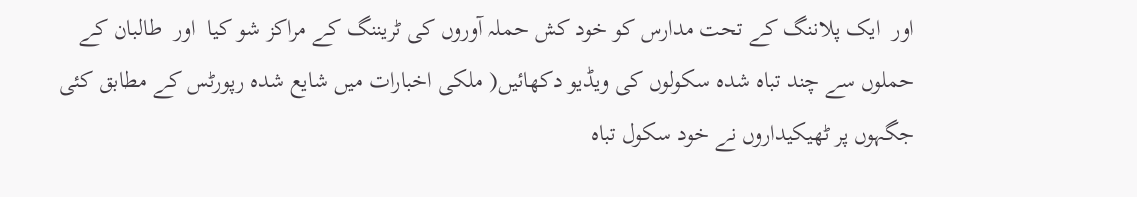اور  ایک پلاننگ کے تحت مدارس کو خود کش حملہ آوروں کی ٹریننگ کے مراکز شو کیا  اور  طالبان کے حملوں سے چند تباہ شدہ سکولوں کی ویڈیو دکھائیں( ملکی اخبارات میں شایع شدہ رپورٹس کے مطابق کئی جگہوں پر ٹھیکیداروں نے خود سکول تباہ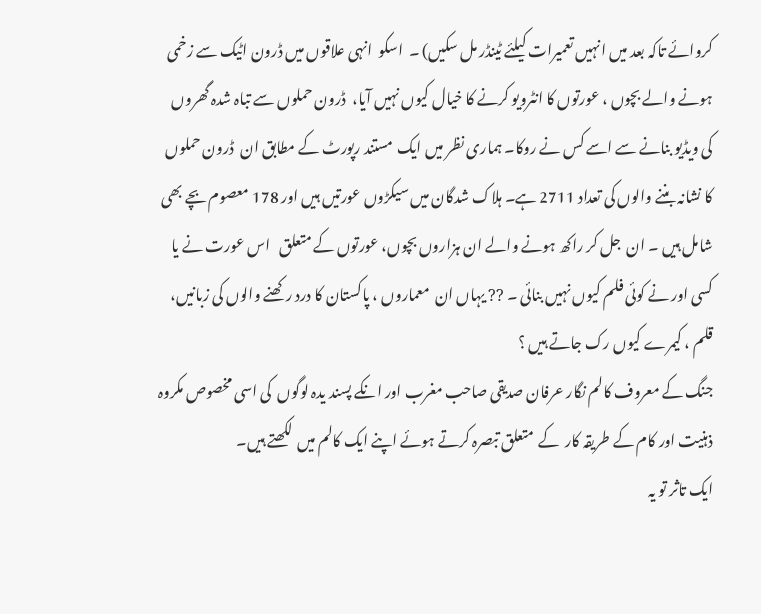کروائے تاکہ بعد میں انہیں تعمیرات کیلئے ٹینڈر مل سکیں) ۔  اسکو  انہی علاقوں میں ڈرون اٹیک سے زخمی ہونے والے بچوں ، عورتوں کا انٹرویو کرنے کا خیال کیوں نہیں آیا،  ڈرون حملوں سے تباہ شدہ گھروں کی ویڈیو بنانے سے اسے کس نے روکا۔ ہماری نظر میں ایک  مستند رپورٹ کے مطابق ان  ڈرون حملوں کا نشانہ بننے والوں کی تعداد 2711 ہے۔ ہلاک شدگان میں سیکڑوں عورتیں ہیں اور 178 معصوم بچے بھی شامل ہیں ۔ ان  جل کر راکھ ہونے والے ان ہزاروں بچوں، عورتوں کے متعلق   اس عورت نے یا کسی اور نے کوئی فلم کیوں نہیں بنائی ۔ ?? یہاں ان  معماروں ، پاکستان کا درد رکھنے والوں کی زبانیں، قلم ، کیمرے کیوں رک جاتے ہیں ؟
جنگ کے معروف کالم نگار عرفان صدیقی صاحب مغرب اور انکے پسند یدہ لوگوں  کی اسی مخصوص مکروہ ذہنیت اور کام کے طریقہ کار  کے  متعلق تبصرہ کرتے ہوئے اپنے ایک کالم میں  لکھتے ہیں۔
ایک تاثر تو یہ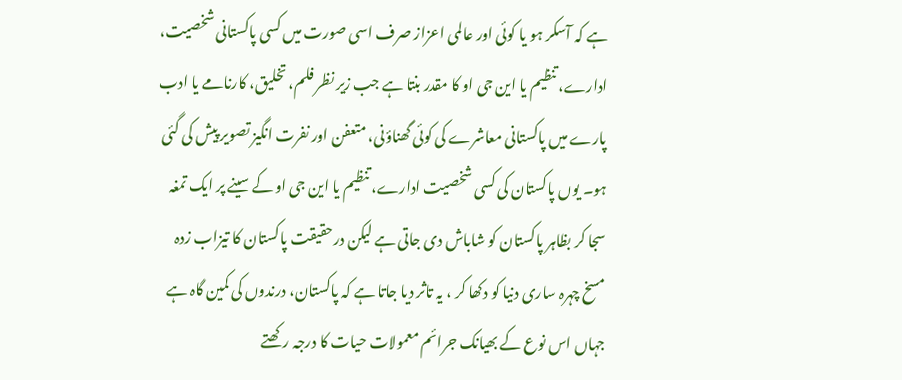ہے کہ آسکر ہو یا کوئی اور عالمی اعزاز صرف اسی صورت میں کسی پاکستانی شخصیت، ادارے، تنظیم یا این جی او کا مقدر بنتا ہے جب زیر نظر فلم، تخلیق، کارنامے یا ادب پارے میں پاکستانی معاشرے کی کوئی گھناؤنی، متعفن اور نفرت انگیز تصویر پیش کی گئی ہو۔ یوں پاکستان کی کسی شخصیت ادارے، تنظیم یا این جی او کے سینے پر ایک تمغہ سجا کر بظاہر پاکستان کو شاباش دی جاتی ہے لیکن درحقیقت پاکستان کا تیزاب زدہ مسخ چہرہ ساری دنیا کو دکھا کر ، یہ تاثر دیا جاتا ہے کہ پاکستان، درندوں کی کمین گاہ ہے جہاں اس نوع کے بھیانک جرائم معمولات حیات کا درجہ رکھتے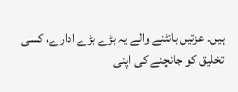ہیں۔ عزتیں بانٹنے والے یہ بڑے بڑے ادارے، کسی تخلیق کو جانچنے کی اپنی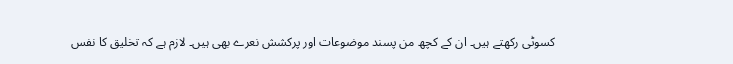کسوٹی رکھتے ہیں۔ ان کے کچھ من پسند موضوعات اور پرکشش نعرے بھی ہیں۔ لازم ہے کہ تخلیق کا نفس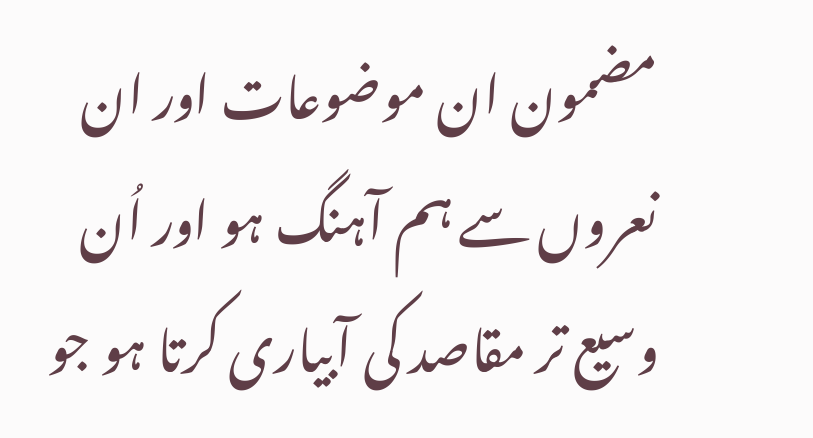مضمون ان موضوعات اور ان نعروں سے ہم آہنگ ہو اور اُن وسیع تر مقاصد کی آبیاری کرتا ہو جو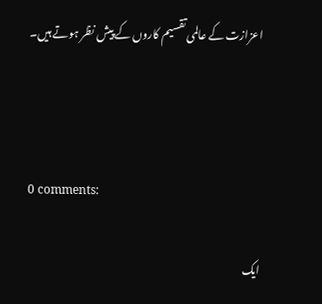اعزازت کے عالمی تقسیم کاروں کے پیش نظر ہوتے ہیں۔



0 comments:

ایک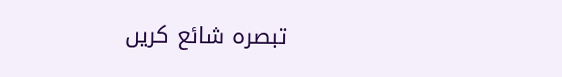تبصرہ شائع کریں